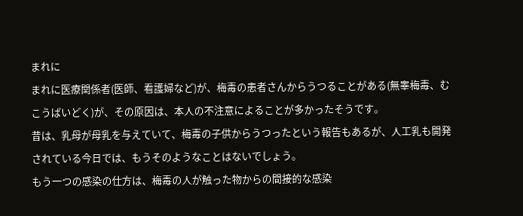まれに
まれに医療関係者(医師、看護婦など)が、梅毒の患者さんからうつることがある(無睾梅毒、むこうばいどく)が、その原因は、本人の不注意によることが多かったそうです。
昔は、乳母が母乳を与えていて、梅毒の子供からうつったという報告もあるが、人工乳も開発されている今日では、もうそのようなことはないでしょう。
もう一つの感染の仕方は、梅毒の人が触った物からの間接的な感染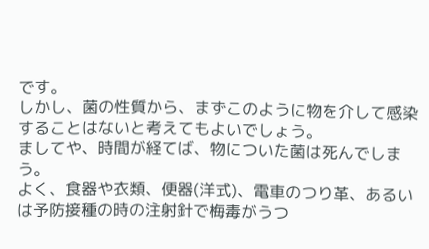です。
しかし、菌の性質から、まずこのように物を介して感染することはないと考えてもよいでしょう。
ましてや、時間が経てば、物についた菌は死んでしまう。
よく、食器や衣類、便器(洋式)、電車のつり革、あるいは予防接種の時の注射針で梅毒がうつ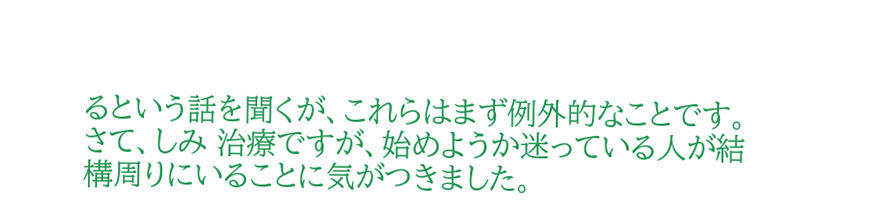るという話を聞くが、これらはまず例外的なことです。
さて、しみ 治療ですが、始めようか迷っている人が結構周りにいることに気がつきました。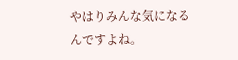やはりみんな気になるんですよね。